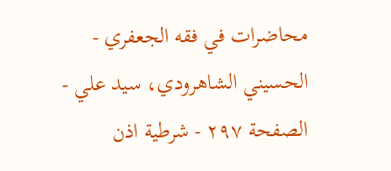محاضرات في فقه الجعفري - الحسيني الشاهرودي، سيد علي - الصفحة ٢٩٧ - شرطية اذن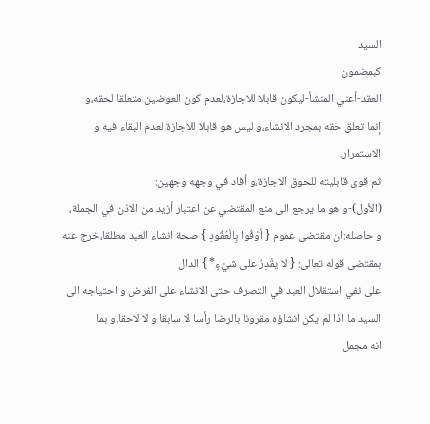السيد
كبمضمون
العقد-أعني المنشأ-ليكون قابلا للاجازة،لعدم كون العوضين متعلقا لحقه،و
إنما تعلق حقه بمجرد الانشاء،و ليس هو قابلا للاجازة لعدم البقاء فيه و
الاستمرار.
ثم قوى قابليته للحوق الاجازة،و أفاد في وجهه وجهين:
(الأول)-و هو ما يرجع الى منع المقتضي عن اعتبار أزيد من الاذن في الجملة، و حاصله:ان مقتضى عموم { أوْفُوا بِالْعُقُودِ } صحة انشاء العبد مطلقا،خرج عنه بمقتضى قوله تعالى: { لا يقْدِرُ على شيْءٍ* } الدال
على نفي استقلال العبد في التصرف حتى الانشاء على الفرض و احتياجه الى
السيد ما اذا لم يكن انشاؤه مقرونا بالرضا رأسا لا سابقا و لا لاحقا.و بما
انه مجمل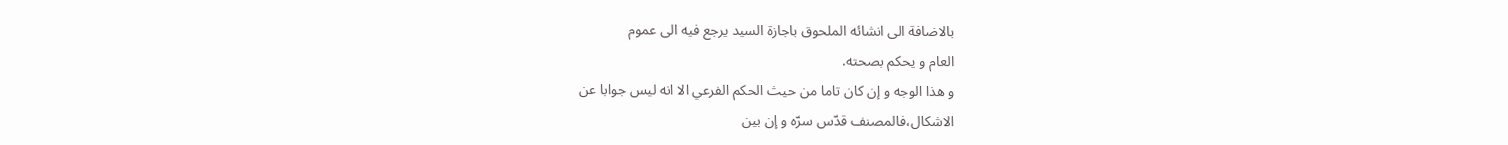بالاضافة الى انشائه الملحوق باجازة السيد يرجع فيه الى عموم
العام و يحكم بصحته.
و هذا الوجه و إن كان تاما من حيث الحكم الفرعي الا انه ليس جوابا عن
الاشكال،فالمصنف قدّس سرّه و إن بين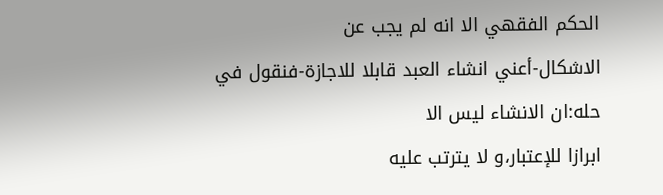الحكم الفقهي الا انه لم يجب عن
الاشكال-أعني انشاء العبد قابلا للاجازة-فنقول في حله:ان الانشاء ليس الا
ابرازا للإعتبار،و لا يترتب عليه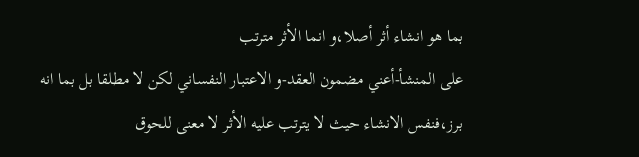بما هو انشاء أثر أصلا،و انما الأثر مترتب
على المنشأ-أعني مضمون العقد-و الاعتبار النفساني لكن لا مطلقا بل بما انه
برز،فنفس الانشاء حيث لا يترتب عليه الأثر لا معنى للحوق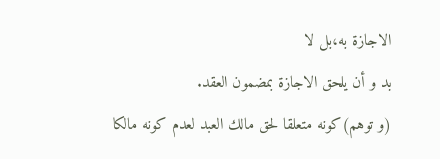الاجازة به،بل لا
بد و أن يلحق الاجازة بمضمون العقد.
(و توهم)كونه متعلقا لحق مالك العبد لعدم كونه مالكا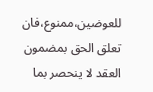للعوضين،ممنوع،فان
تعلق الحق بمضمون العقد لا ينحصر بما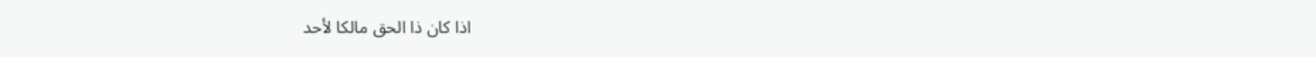اذا كان ذا الحق مالكا لأحد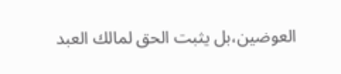العوضين،بل يثبت الحق لمالك العبد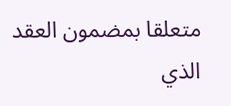متعلقا بمضمون العقد الذي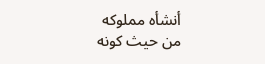أنشأه مملوكه
من حيث كونه